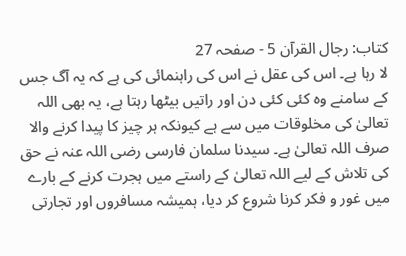کتاب: رجال القرآن 5 - صفحہ 27
لا رہا ہے۔ اس کی عقل نے اس کی راہنمائی کی ہے کہ یہ آگ جس کے سامنے وہ کئی کئی دن اور راتیں بیٹھا رہتا ہے، یہ بھی اللہ تعالیٰ کی مخلوقات میں سے ہے کیونکہ ہر چیز کا پیدا کرنے والا صرف اللہ تعالیٰ ہے۔ سیدنا سلمان فارسی رضی اللہ عنہ نے حق کی تلاش کے لیے اللہ تعالیٰ کے راستے میں ہجرت کرنے کے بارے میں غور و فکر کرنا شروع کر دیا، ہمیشہ مسافروں اور تجارتی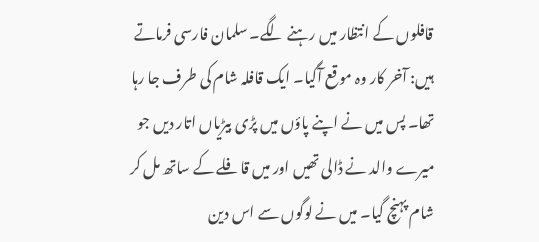قافلوں کے انتظار میں رہنے لگے۔ سلمان فارسی فرماتے ہیں: آخر کار وہ موقع آگیا۔ ایک قافلہ شام کی طرف جا رہا تھا۔ پس میں نے اپنے پاؤں میں پڑی بیڑیاں اتار دیں جو میرے والد نے ڈالی تھیں اور میں قافلے کے ساتھ مل کر شام پہنچ گیا۔ میں نے لوگوں سے اس دین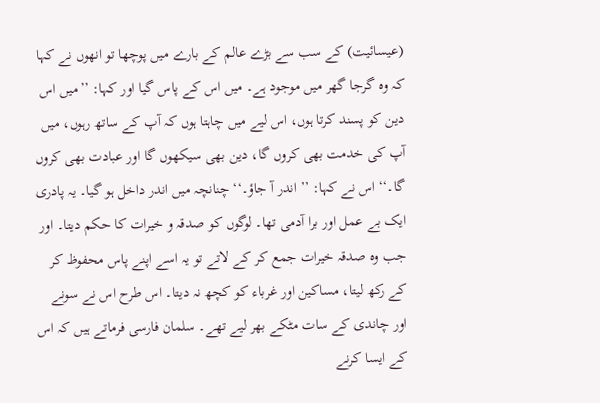(عیسائیت) کے سب سے بڑے عالم کے بارے میں پوچھا تو انھوں نے کہا کہ وہ گرجا گھر میں موجود ہے۔ میں اس کے پاس گیا اور کہا: ’’میں اس دین کو پسند کرتا ہوں، اس لیے میں چاہتا ہوں کہ آپ کے ساتھ رہوں، میں آپ کی خدمت بھی کروں گا، دین بھی سیکھوں گا اور عبادت بھی کروں گا۔‘‘ اس نے کہا: ’’ اندر آ جاؤ۔‘‘ چنانچہ میں اندر داخل ہو گیا۔ یہ پادری ایک بے عمل اور برا آدمی تھا۔ لوگوں کو صدقہ و خیرات کا حکم دیتا۔ اور جب وہ صدقہ خیرات جمع کر کے لاتے تو یہ اسے اپنے پاس محفوظ کر کے رکھ لیتا، مساکین اور غرباء کو کچھ نہ دیتا۔ اس طرح اس نے سونے اور چاندی کے سات مٹکے بھر لیے تھے۔ سلمان فارسی فرماتے ہیں کہ اس کے ایسا کرنے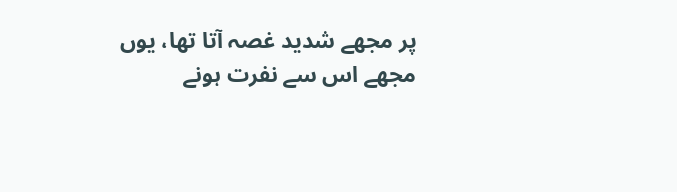پر مجھے شدید غصہ آتا تھا، یوں مجھے اس سے نفرت ہونے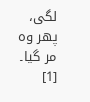لگی، پھر وہ مر گیا۔ [1]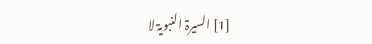[1] السیرۃ النبویۃ لا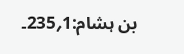بن ہشام:1؍235۔